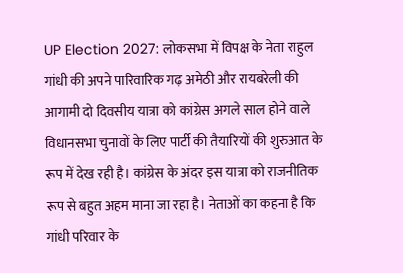UP Election 2027: लोकसभा में विपक्ष के नेता राहुल गांधी की अपने पारिवारिक गढ़ अमेठी और रायबरेली की आगामी दो दिवसीय यात्रा को कांग्रेस अगले साल होने वाले विधानसभा चुनावों के लिए पार्टी की तैयारियों की शुरुआत के रूप में देख रही है। कांग्रेस के अंदर इस यात्रा को राजनीतिक रूप से बहुत अहम माना जा रहा है। नेताओं का कहना है कि गांधी परिवार के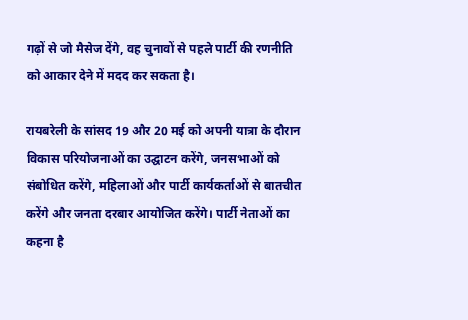गढ़ों से जो मैसेज देंगे, वह चुनावों से पहले पार्टी की रणनीति को आकार देने में मदद कर सकता है।

रायबरेली के सांसद 19 और 20 मई को अपनी यात्रा के दौरान विकास परियोजनाओं का उद्घाटन करेंगे, जनसभाओं को संबोधित करेंगे, महिलाओं और पार्टी कार्यकर्ताओं से बातचीत करेंगे और जनता दरबार आयोजित करेंगे। पार्टी नेताओं का कहना है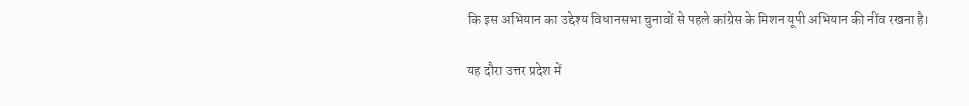कि इस अभियान का उद्देश्य विधानसभा चुनावों से पहले कांग्रेस के मिशन यूपी अभियान की नींव रखना है।

यह दौरा उत्तर प्रदेश में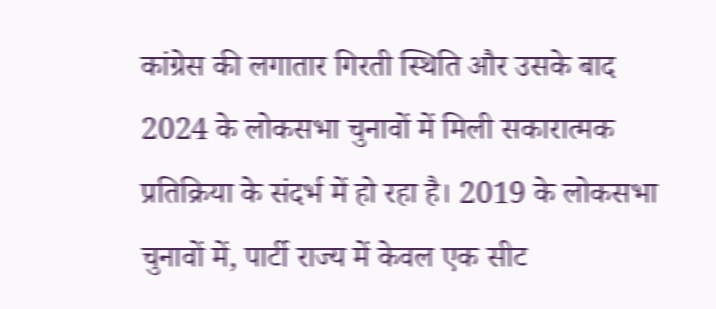कांग्रेस की लगातार गिरती स्थिति और उसके बाद 2024 के लोकसभा चुनावों में मिली सकारात्मक प्रतिक्रिया के संदर्भ में हो रहा है। 2019 के लोकसभा चुनावों में, पार्टी राज्य में केवल एक सीट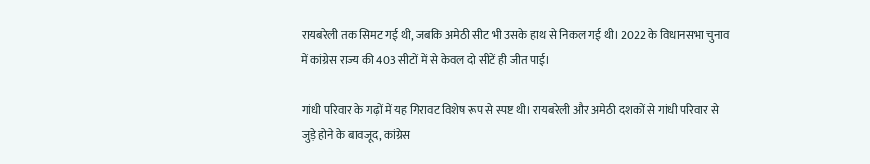रायबरेली तक सिमट गई थी, जबकि अमेठी सीट भी उसके हाथ से निकल गई थी। 2022 के विधानसभा चुनाव में कांग्रेस राज्य की 403 सीटों में से केवल दो सीटें ही जीत पाई।

गांधी परिवार के गढ़ों में यह गिरावट विशेष रूप से स्पष्ट थी। रायबरेली और अमेठी दशकों से गांधी परिवार से जुड़े होने के बावजूद, कांग्रेस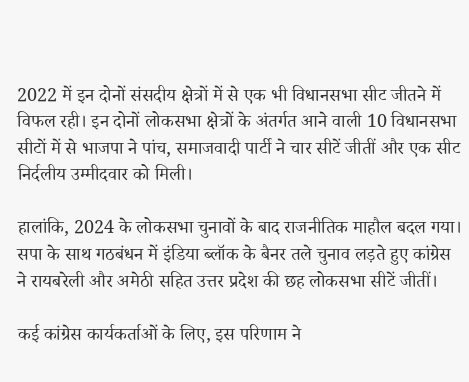2022 में इन दोनों संसदीय क्षेत्रों में से एक भी विधानसभा सीट जीतने में विफल रही। इन दोनों लोकसभा क्षेत्रों के अंतर्गत आने वाली 10 विधानसभा सीटों में से भाजपा ने पांच, समाजवादी पार्टी ने चार सीटें जीतीं और एक सीट निर्दलीय उम्मीदवार को मिली।

हालांकि, 2024 के लोकसभा चुनावों के बाद राजनीतिक माहौल बदल गया। सपा के साथ गठबंधन में इंडिया ब्लॉक के बैनर तले चुनाव लड़ते हुए कांग्रेस ने रायबरेली और अमेठी सहित उत्तर प्रदेश की छह लोकसभा सीटें जीतीं।

कई कांग्रेस कार्यकर्ताओं के लिए, इस परिणाम ने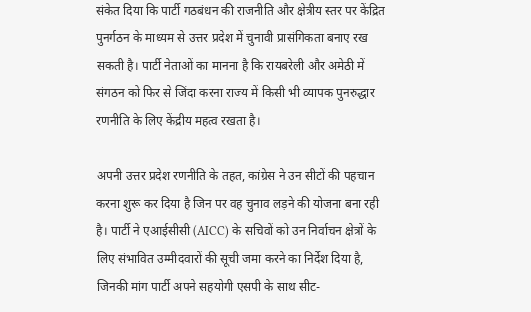संकेत दिया कि पार्टी गठबंधन की राजनीति और क्षेत्रीय स्तर पर केंद्रित पुनर्गठन के माध्यम से उत्तर प्रदेश में चुनावी प्रासंगिकता बनाए रख सकती है। पार्टी नेताओं का मानना है कि रायबरेली और अमेठी में संगठन को फिर से जिंदा करना राज्य में किसी भी व्यापक पुनरुद्धार रणनीति के लिए केंद्रीय महत्व रखता है।

अपनी उत्तर प्रदेश रणनीति के तहत, कांग्रेस ने उन सीटों की पहचान करना शुरू कर दिया है जिन पर वह चुनाव लड़ने की योजना बना रही है। पार्टी ने एआईसीसी (AICC) के सचिवों को उन निर्वाचन क्षेत्रों के लिए संभावित उम्मीदवारों की सूची जमा करने का निर्देश दिया है, जिनकी मांग पार्टी अपने सहयोगी एसपी के साथ सीट-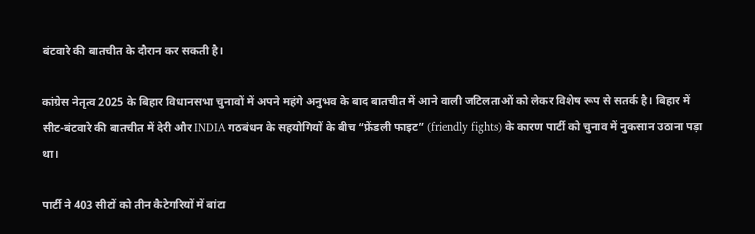बंटवारे की बातचीत के दौरान कर सकती है।

कांग्रेस नेतृत्व 2025 के बिहार विधानसभा चुनावों में अपने महंगे अनुभव के बाद बातचीत में आने वाली जटिलताओं को लेकर विशेष रूप से सतर्क है। बिहार में सीट-बंटवारे की बातचीत में देरी और INDIA गठबंधन के सहयोगियों के बीच “फ्रेंडली फाइट” (friendly fights) के कारण पार्टी को चुनाव में नुकसान उठाना पड़ा था।

पार्टी ने 403 सीटों को तीन कैटेगरियों में बांटा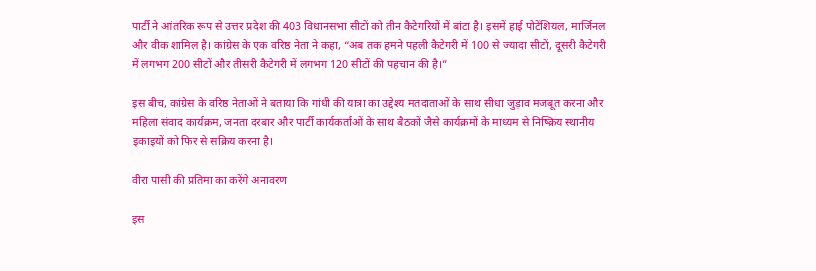पार्टी ने आंतरिक रूप से उत्तर प्रदेश की 403 विधानसभा सीटों को तीन कैटेगरियों में बांटा है। इसमें हाई पोटेंशियल, मार्जिनल और वीक शामिल है। कांग्रेस के एक वरिष्ठ नेता ने कहा, “अब तक हमने पहली कैटेगरी में 100 से ज्यादा सीटों, दूसरी कैटेगरी में लगभग 200 सीटों और तीसरी कैटेगरी में लगभग 120 सीटों की पहचान की है।”

इस बीच, कांग्रेस के वरिष्ठ नेताओं ने बताया कि गांधी की यात्रा का उद्देश्य मतदाताओं के साथ सीधा जुड़ाव मजबूत करना और महिला संवाद कार्यक्रम, जनता दरबार और पार्टी कार्यकर्ताओं के साथ बैठकों जैसे कार्यक्रमों के माध्यम से निष्क्रिय स्थानीय इकाइयों को फिर से सक्रिय करना है।

वीरा पासी की प्रतिमा का करेंगे अनावरण

इस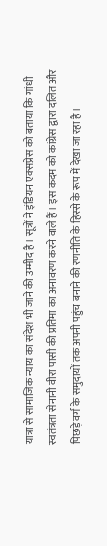यात्रा से सामाजिक न्याय का संदेश भी जाने की उम्मीद है। सूत्रों ने इंडियन एक्सप्रेस को बताया कि गांधी स्वतंत्रता सेनानी वीरा पासी की प्रतिमा का अनावरण करने वाले हैं। इस कदम को कांग्रेस द्वारा दलित और पिछड़े वर्ग के समुदायों तक अपनी पहुंच बनाने की रणनीति के हिस्से के रूप में देखा जा रहा है।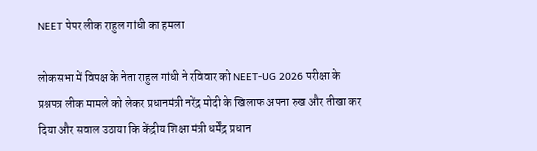NEET पेपर लीक राहुल गांधी का हमला

लोकसभा में विपक्ष के नेता राहुल गांधी ने रविवार को NEET-UG 2026 परीक्षा के प्रश्नपत्र लीक मामले को लेकर प्रधानमंत्री नरेंद्र मोदी के खिलाफ अपना रुख और तीखा कर दिया और सवाल उठाया कि केंद्रीय शिक्षा मंत्री धर्मेंद्र प्रधान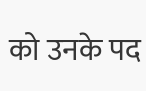को उनके पद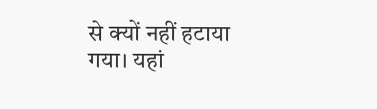से क्यों नहीं हटाया गया। यहां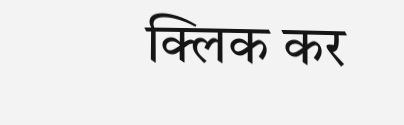क्लिक कर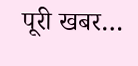पूरी खबर…